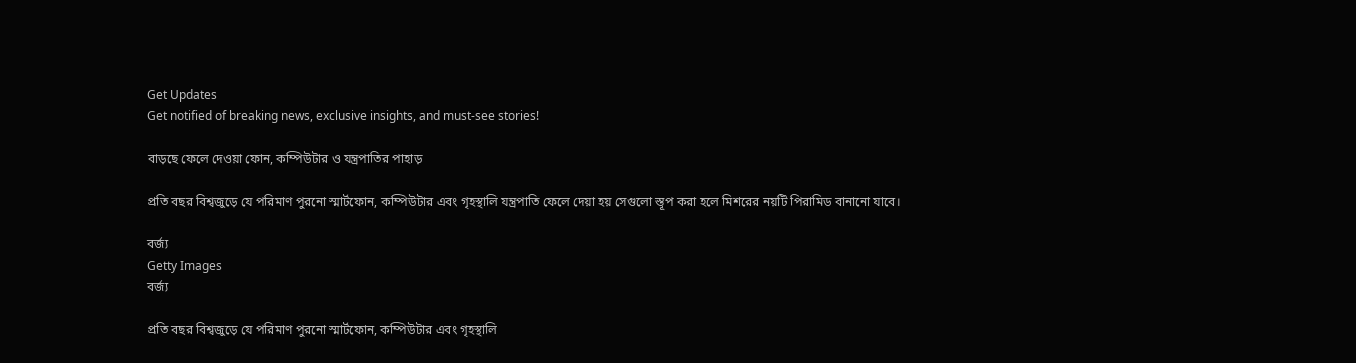Get Updates
Get notified of breaking news, exclusive insights, and must-see stories!

বাড়ছে ফেলে দেওয়া ফোন, কম্পিউটার ও যন্ত্রপাতির পাহাড়

প্রতি বছর বিশ্বজুড়ে যে পরিমাণ পুরনো স্মার্টফোন, কম্পিউটার এবং গৃহস্থালি যন্ত্রপাতি ফেলে দেয়া হয় সেগুলো স্তূপ করা হলে মিশরের নয়টি পিরামিড বানানো যাবে।

বর্জ্য
Getty Images
বর্জ্য

প্রতি বছর বিশ্বজুড়ে যে পরিমাণ পুরনো স্মার্টফোন, কম্পিউটার এবং গৃহস্থালি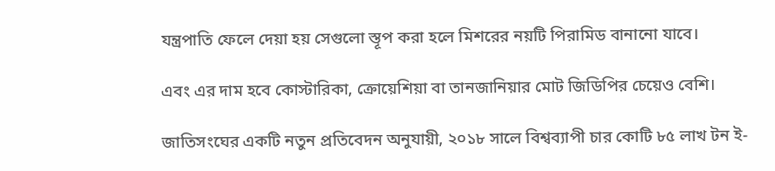যন্ত্রপাতি ফেলে দেয়া হয় সেগুলো স্তূপ করা হলে মিশরের নয়টি পিরামিড বানানো যাবে।

এবং এর দাম হবে কোস্টারিকা, ক্রোয়েশিয়া বা তানজানিয়ার মোট জিডিপির চেয়েও বেশি।

জাতিসংঘের একটি নতুন প্রতিবেদন অনুযায়ী, ২০১৮ সালে বিশ্বব্যাপী চার কোটি ৮৫ লাখ টন ই-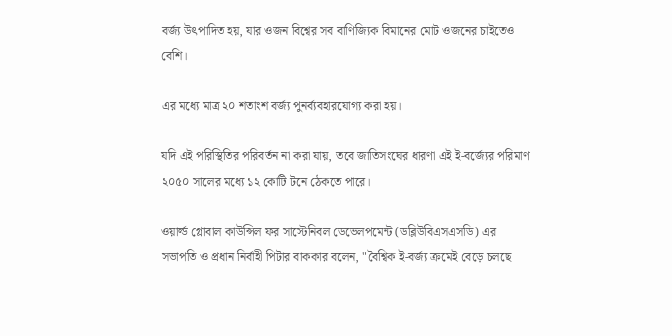বর্জ্য উৎপাদিত হয়, যার ওজন বিশ্বের সব বাণিজ্যিক বিমানের মোট ওজনের চাইতেও বেশি।

এর মধ্যে মাত্র ২০ শতাংশ বর্জ্য পুনর্ব্যবহারযোগ্য করা হয়।

যদি এই পরিস্থিতির পরিবর্তন না করা যায়, তবে জাতিসংঘের ধারণা এই ই-বর্জ্যের পরিমাণ ২০৫০ সালের মধ্যে ১২ কোটি টনে ঠেকতে পারে।

ওয়ার্ল্ড গ্লোবাল কাউন্সিল ফর সাস্টেনিবল ডেভেলপমেন্ট (ডব্লিউবিএসএসডি) এর সভাপতি ও প্রধান নির্বাহী পিটার বাককার বলেন, "বৈশ্বিক ই-বর্জ্য ক্রমেই বেড়ে চলছে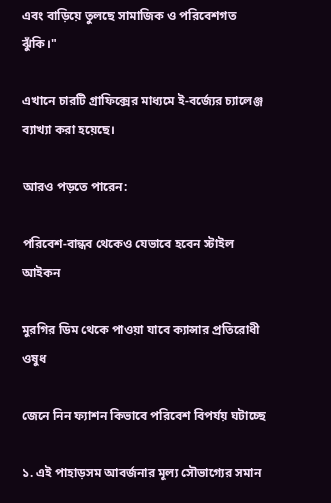এবং বাড়িয়ে তুলছে সামাজিক ও পরিবেশগত ঝুঁকি।"

এখানে চারটি গ্রাফিক্সের মাধ্যমে ই-বর্জ্যের চ্যালেঞ্জ ব্যাখ্যা করা হয়েছে।

আরও পড়তে পারেন:

পরিবেশ-বান্ধব থেকেও যেভাবে হবেন স্টাইল আইকন

মুরগির ডিম থেকে পাওয়া যাবে ক্যান্সার প্রতিরোধী ওষুধ

জেনে নিন ফ্যাশন কিভাবে পরিবেশ বিপর্যয় ঘটাচ্ছে

১. এই পাহাড়সম আবর্জনার মূল্য সৌভাগ্যের সমান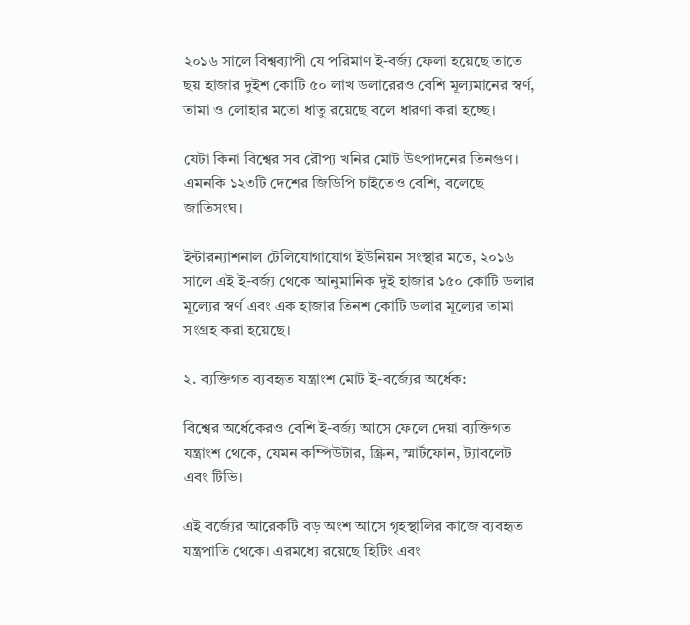২০১৬ সালে বিশ্বব্যাপী যে পরিমাণ ই-বর্জ্য ফেলা হয়েছে তাতে ছয় হাজার দুইশ কোটি ৫০ লাখ ডলারেরও বেশি মূল্যমানের স্বর্ণ, তামা ও লোহার মতো ধাতু রয়েছে বলে ধারণা করা হচ্ছে।

যেটা কিনা বিশ্বের সব রৌপ্য খনির মোট উৎপাদনের তিনগুণ। এমনকি ১২৩টি দেশের জিডিপি চাইতেও বেশি, বলেছে জাতিসংঘ।

ইন্টারন্যাশনাল টেলিযোগাযোগ ইউনিয়ন সংস্থার মতে, ২০১৬ সালে এই ই-বর্জ্য থেকে আনুমানিক দুই হাজার ১৫০ কোটি ডলার মূল্যের স্বর্ণ এবং এক হাজার তিনশ কোটি ডলার মূল্যের তামা সংগ্রহ করা হয়েছে।

২. ব্যক্তিগত ব্যবহৃত যন্ত্রাংশ মোট ই-বর্জ্যের অর্ধেক:

বিশ্বের অর্ধেকেরও বেশি ই-বর্জ্য আসে ফেলে দেয়া ব্যক্তিগত যন্ত্রাংশ থেকে, যেমন কম্পিউটার, স্ক্রিন, স্মার্টফোন, ট্যাবলেট এবং টিভি।

এই বর্জ্যের আরেকটি বড় অংশ আসে গৃহস্থালির কাজে ব্যবহৃত যন্ত্রপাতি থেকে। এরমধ্যে রয়েছে হিটিং এবং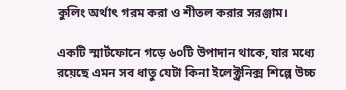কুলিং অর্থাৎ গরম করা ও শীতল করার সরঞ্জাম।

একটি স্মার্টফোনে গড়ে ৬০টি উপাদান থাকে, যার মধ্যে রয়েছে এমন সব ধাতু যেটা কিনা ইলেক্ট্রনিক্স শিল্পে উচ্চ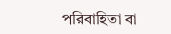পরিবাহিতা বা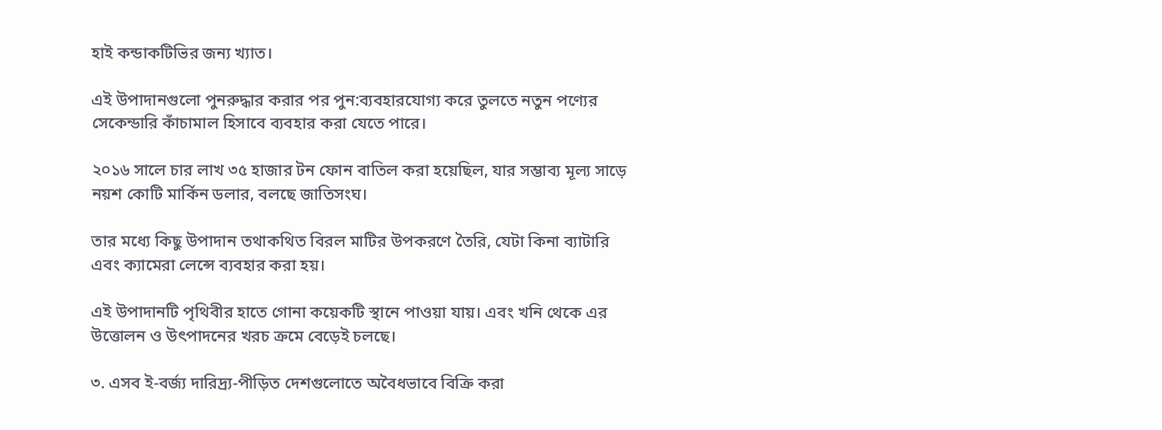হাই কন্ডাকটিভির জন্য খ্যাত।

এই উপাদানগুলো পুনরুদ্ধার করার পর পুন:ব্যবহারযোগ্য করে তুলতে নতুন পণ্যের সেকেন্ডারি কাঁচামাল হিসাবে ব্যবহার করা যেতে পারে।

২০১৬ সালে চার লাখ ৩৫ হাজার টন ফোন বাতিল করা হয়েছিল, যার সম্ভাব্য মূল্য সাড়ে নয়শ কোটি মার্কিন ডলার, বলছে জাতিসংঘ।

তার মধ্যে কিছু উপাদান তথাকথিত বিরল মাটির উপকরণে তৈরি, যেটা কিনা ব্যাটারি এবং ক্যামেরা লেন্সে ব্যবহার করা হয়।

এই উপাদানটি পৃথিবীর হাতে গোনা কয়েকটি স্থানে পাওয়া যায়। এবং খনি থেকে এর উত্তোলন ও উৎপাদনের খরচ ক্রমে বেড়েই চলছে।

৩. এসব ই-বর্জ্য দারিদ্র্য-পীড়িত দেশগুলোতে অবৈধভাবে বিক্রি করা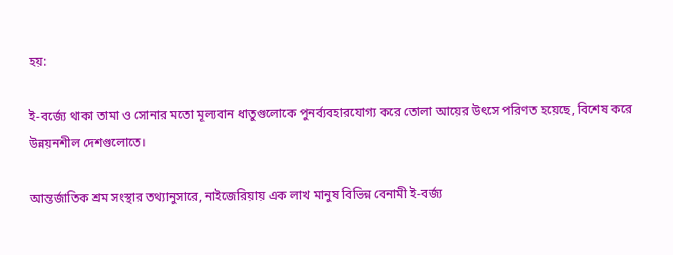হয়:

ই-বর্জ্যে থাকা তামা ও সোনার মতো মূল্যবান ধাতুগুলোকে পুনর্ব্যবহারযোগ্য করে তোলা আয়ের উৎসে পরিণত হয়েছে, বিশেষ করে উন্নয়নশীল দেশগুলোতে।

আন্তর্জাতিক শ্রম সংস্থার তথ্যানুসারে, নাইজেরিয়ায় এক লাখ মানুষ বিভিন্ন বেনামী ই-বর্জ্য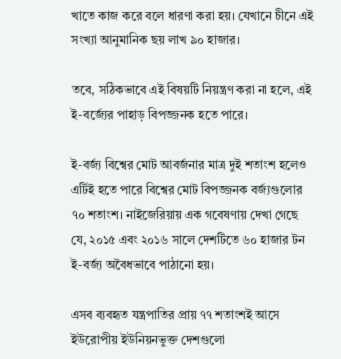খাতে কাজ করে বলে ধারণা করা হয়। যেখানে চীনে এই সংখ্যা আনুমানিক ছয় লাখ ৯০ হাজার।

তবে, সঠিকভাবে এই বিষয়টি নিয়ন্ত্রণ করা না হলে, এই ই-বর্জ্যের পাহাড় বিপজ্জনক হতে পারে।

ই-বর্জ্য বিশ্বের মোট আবর্জনার মাত্র দুই শতাংশ হলেও এটিই হতে পারে বিশ্বের মোট বিপজ্জনক বর্জ্যগুলোর ৭০ শতাংশ। নাইজেরিয়ায় এক গবেষণায় দেখা গেছে যে, ২০১৫ এবং ২০১৬ সালে দেশটিতে ৬০ হাজার টন ই-বর্জ্য অবৈধভাবে পাঠানো হয়।

এসব ব্যবহৃত যন্ত্রপাতির প্রায় ৭৭ শতাংশই আসে ইউরোপীয় ইউনিয়নভুক্ত দেশগুলো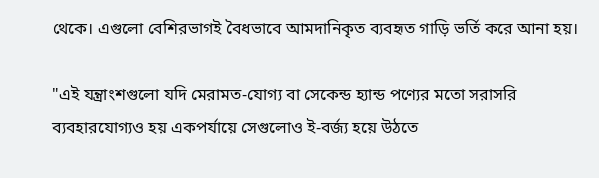থেকে। এগুলো বেশিরভাগই বৈধভাবে আমদানিকৃত ব্যবহৃত গাড়ি ভর্তি করে আনা হয়।

"এই যন্ত্রাংশগুলো যদি মেরামত-যোগ্য বা সেকেন্ড হ্যান্ড পণ্যের মতো সরাসরি ব্যবহারযোগ্যও হয় একপর্যায়ে সেগুলোও ই-বর্জ্য হয়ে উঠতে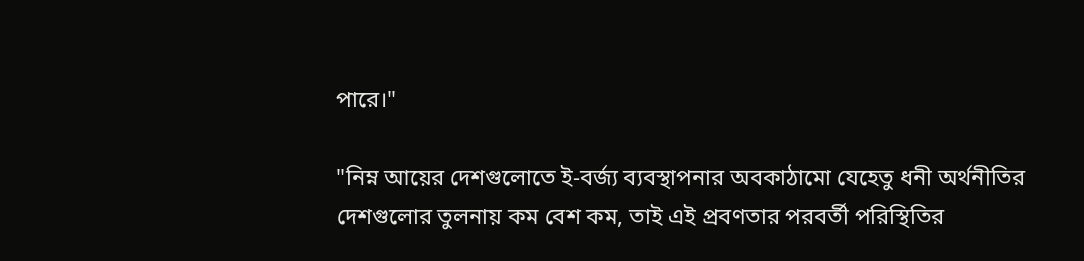পারে।"

"নিম্ন আয়ের দেশগুলোতে ই-বর্জ্য ব্যবস্থাপনার অবকাঠামো যেহেতু ধনী অর্থনীতির দেশগুলোর তুলনায় কম বেশ কম, তাই এই প্রবণতার পরবর্তী পরিস্থিতির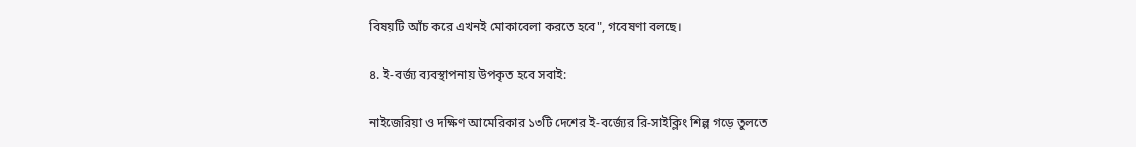বিষয়টি আঁচ করে এখনই মোকাবেলা করতে হবে", গবেষণা বলছে।

৪. ই-বর্জ্য ব্যবস্থাপনায় উপকৃত হবে সবাই:

নাইজেরিয়া ও দক্ষিণ আমেরিকার ১৩টি দেশের ই-বর্জ্যের রি-সাইক্লিং শিল্প গড়ে তুলতে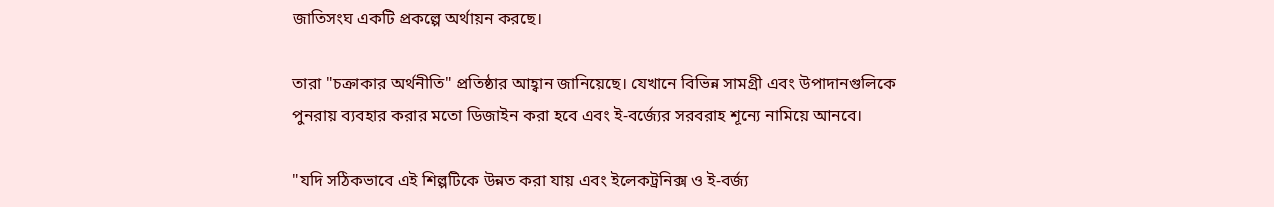জাতিসংঘ একটি প্রকল্পে অর্থায়ন করছে।

তারা "চক্রাকার অর্থনীতি" প্রতিষ্ঠার আহ্বান জানিয়েছে। যেখানে বিভিন্ন সামগ্রী এবং উপাদানগুলিকে পুনরায় ব্যবহার করার মতো ডিজাইন করা হবে এবং ই-বর্জ্যের সরবরাহ শূন্যে নামিয়ে আনবে।

"যদি সঠিকভাবে এই শিল্পটিকে উন্নত করা যায় এবং ইলেকট্রনিক্স ও ই-বর্জ্য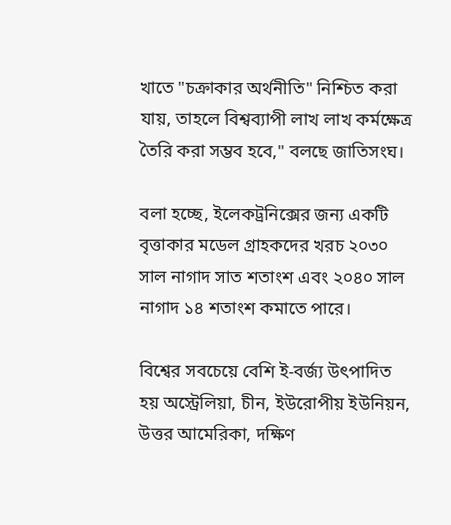খাতে "চক্রাকার অর্থনীতি" নিশ্চিত করা যায়, তাহলে বিশ্বব্যাপী লাখ লাখ কর্মক্ষেত্র তৈরি করা সম্ভব হবে," বলছে জাতিসংঘ।

বলা হচ্ছে, ইলেকট্রনিক্সের জন্য একটি বৃত্তাকার মডেল গ্রাহকদের খরচ ২০৩০ সাল নাগাদ সাত শতাংশ এবং ২০৪০ সাল নাগাদ ১৪ শতাংশ কমাতে পারে।

বিশ্বের সবচেয়ে বেশি ই-বর্জ্য উৎপাদিত হয় অস্ট্রেলিয়া, চীন, ইউরোপীয় ইউনিয়ন, উত্তর আমেরিকা, দক্ষিণ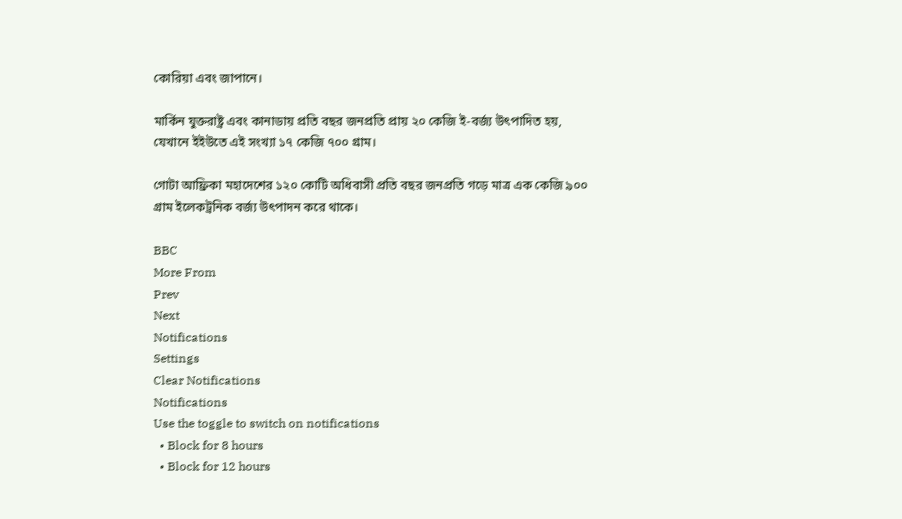কোরিয়া এবং জাপানে।

মার্কিন যুক্তরাষ্ট্র এবং কানাডায় প্রতি বছর জনপ্রতি প্রায় ২০ কেজি ই-বর্জ্য উৎপাদিত হয়, যেখানে ইইউতে এই সংখ্যা ১৭ কেজি ৭০০ গ্রাম।

গোটা আফ্রিকা মহাদেশের ১২০ কোটি অধিবাসী প্রতি বছর জনপ্রতি গড়ে মাত্র এক কেজি ৯০০ গ্রাম ইলেকট্রনিক বর্জ্য উৎপাদন করে থাকে।

BBC
More From
Prev
Next
Notifications
Settings
Clear Notifications
Notifications
Use the toggle to switch on notifications
  • Block for 8 hours
  • Block for 12 hours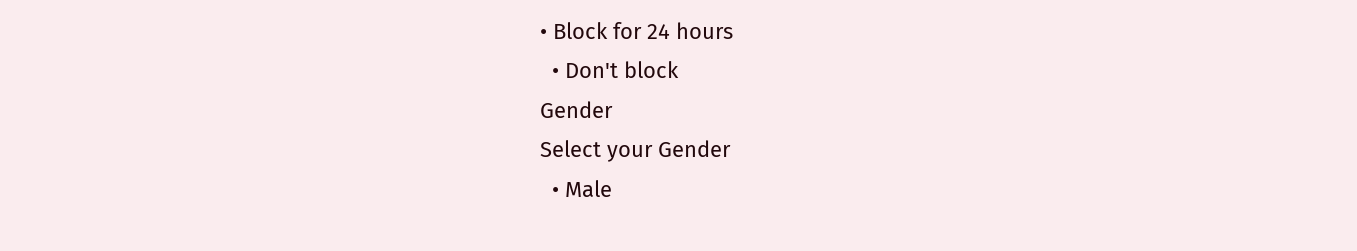• Block for 24 hours
  • Don't block
Gender
Select your Gender
  • Male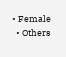• Female
  • Others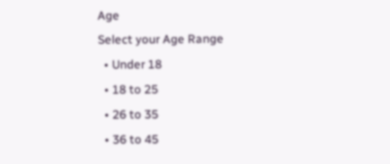Age
Select your Age Range
  • Under 18
  • 18 to 25
  • 26 to 35
  • 36 to 45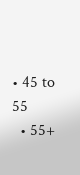• 45 to 55
  • 55+